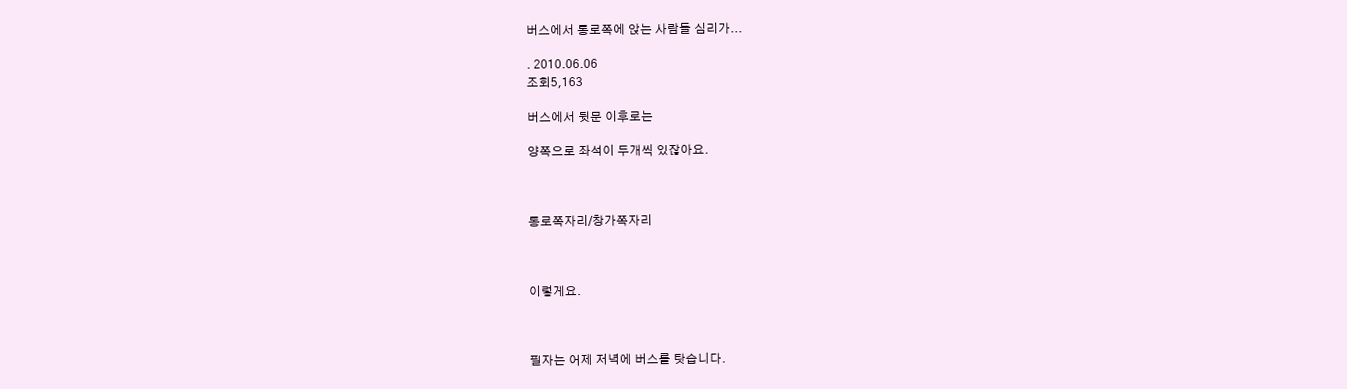버스에서 통로쪽에 앉는 사람들 심리가...

. 2010.06.06
조회5,163

버스에서 뒷문 이후로는

양쪽으로 좌석이 두개씩 있잖아요.



통로쪽자리/창가쪽자리



이렇게요.



필자는 어제 저녁에 버스를 탓습니다.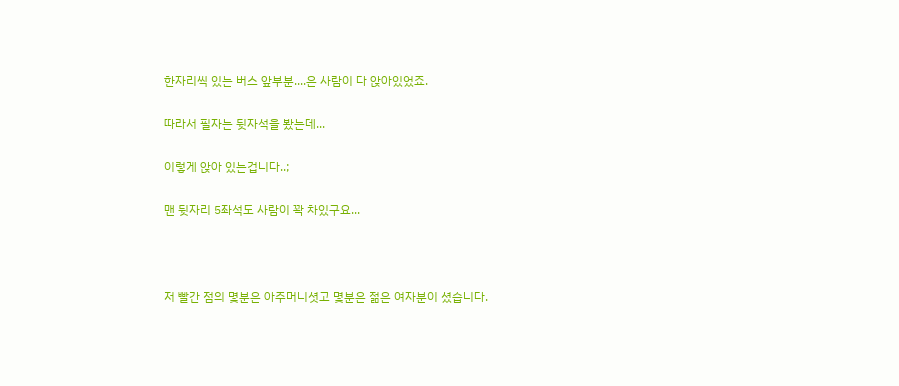한자리씩 있는 버스 앞부분....은 사람이 다 앉아있었죠.

따라서 필자는 뒷자석을 봤는데...

이렇게 앉아 있는겁니다..;

맨 뒷자리 5좌석도 사람이 꽉 차있구요...



저 빨간 점의 몇분은 아주머니셧고 몇분은 젊은 여자분이 셨습니다.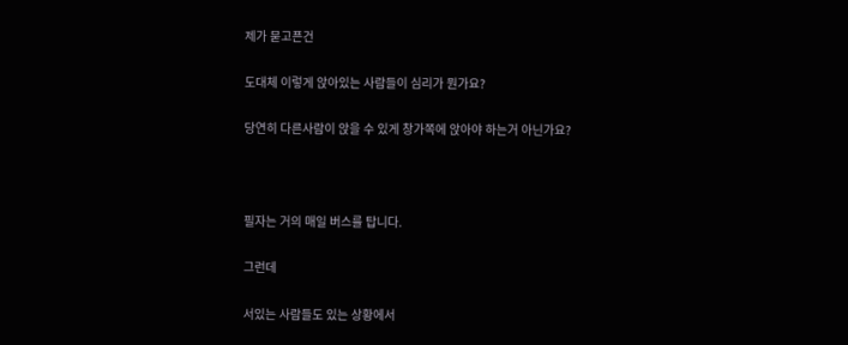제가 묻고픈건

도대체 이렇게 앉아있는 사람들이 심리가 뭔가요?

당연히 다른사람이 앉을 수 있게 창가쪽에 앉아야 하는거 아닌가요?



필자는 거의 매일 버스를 탑니다.

그런데

서있는 사람들도 있는 상황에서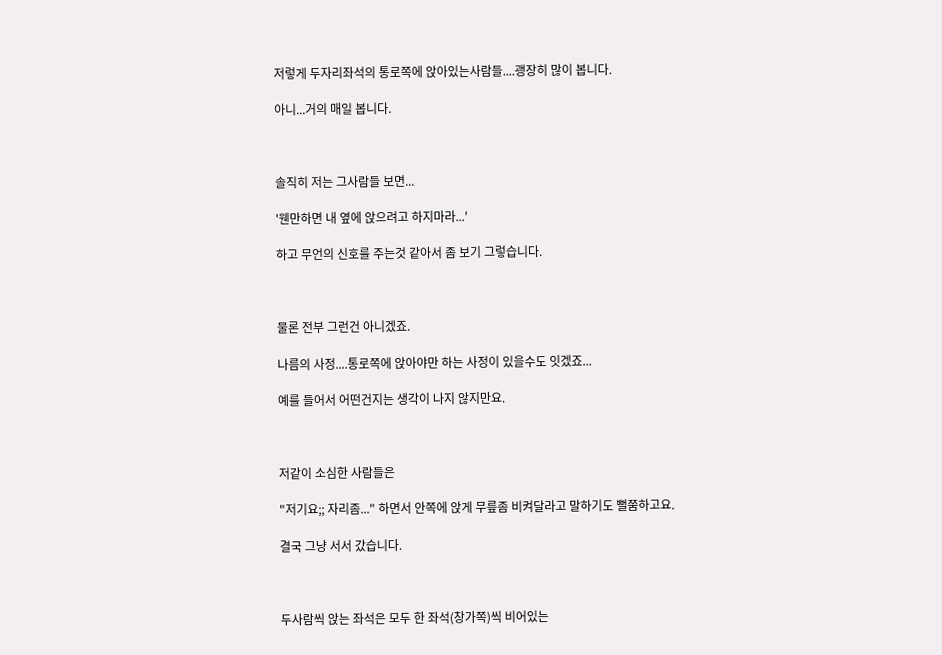저렇게 두자리좌석의 통로쪽에 앉아있는사람들....괭장히 많이 봅니다.

아니...거의 매일 봅니다.



솔직히 저는 그사람들 보면...

'웬만하면 내 옆에 앉으려고 하지마라...'

하고 무언의 신호를 주는것 같아서 좀 보기 그렇습니다.



물론 전부 그런건 아니겠죠.

나름의 사정....통로쪽에 앉아야만 하는 사정이 있을수도 잇겠죠...

예를 들어서 어떤건지는 생각이 나지 않지만요.



저같이 소심한 사람들은

"저기요;; 자리좀..." 하면서 안쪽에 앉게 무릎좀 비켜달라고 말하기도 뻘쭘하고요.

결국 그냥 서서 갔습니다.



두사람씩 앉는 좌석은 모두 한 좌석(창가쪽)씩 비어있는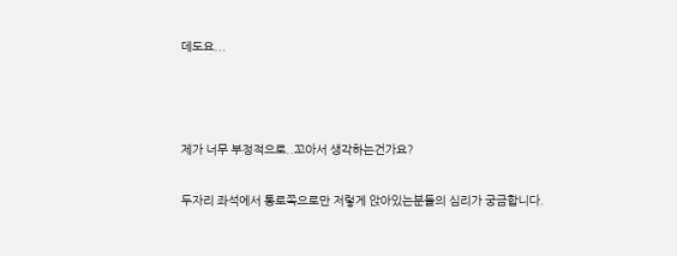데도요...



제가 너무 부정적으로..꼬아서 생각하는건가요?

두자리 좌석에서 통로쪽으로만 저렇게 앉아있는분들의 심리가 궁금합니다.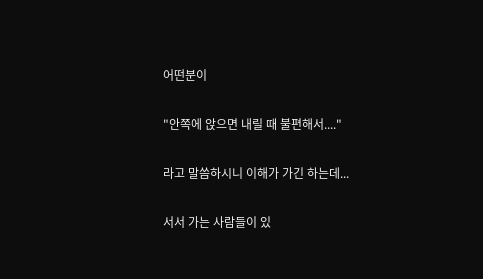어떤분이

"안쪽에 앉으면 내릴 때 불편해서...."

라고 말씀하시니 이해가 가긴 하는데...

서서 가는 사람들이 있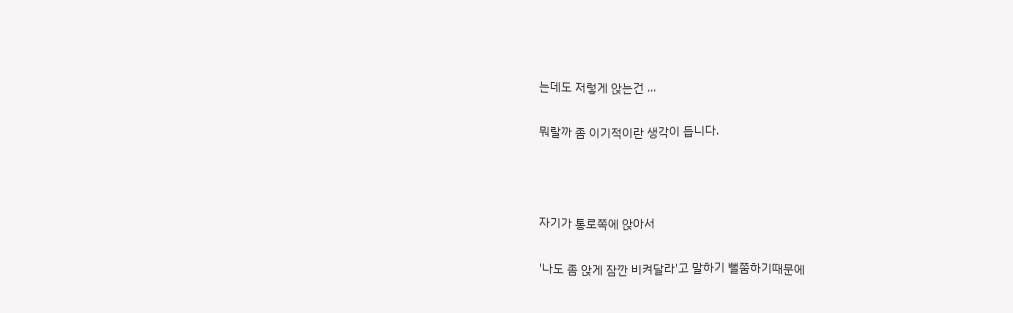는데도 저렇게 앉는건 ...

뭐랄까 좀 이기적이란 생각이 듭니다.



자기가 통로쪽에 앉아서

'나도 좀 앉게 잠깐 비켜달라'고 말하기 뻘쭘하기때문에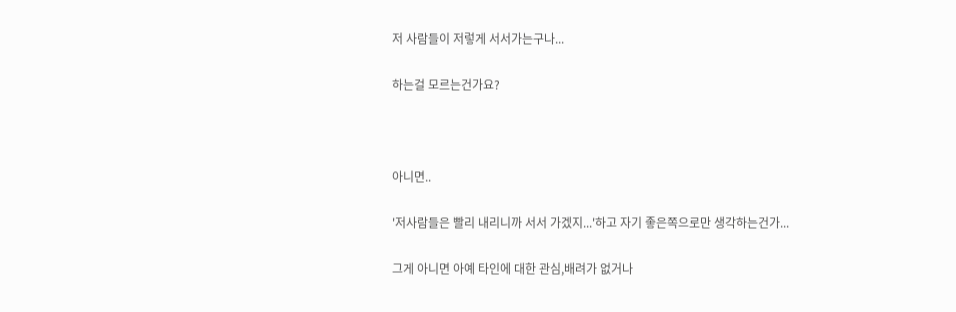저 사람들이 저렇게 서서가는구나...

하는걸 모르는건가요?



아니면..

'저사람들은 빨리 내리니까 서서 가겠지...'하고 자기 좋은쪽으로만 생각하는건가...

그게 아니면 아예 타인에 대한 관심,배려가 없거나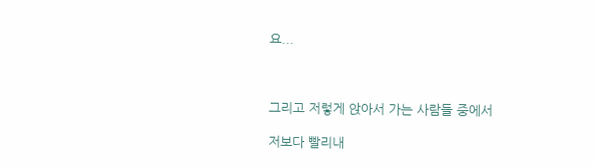요...



그리고 저렇게 앉아서 가는 사람들 중에서

저보다 빨리내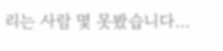리는 사람 몇 못봤습니다...